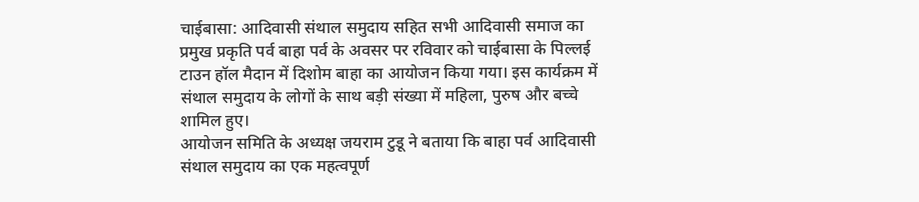चाईबासा: आदिवासी संथाल समुदाय सहित सभी आदिवासी समाज का प्रमुख प्रकृति पर्व बाहा पर्व के अवसर पर रविवार को चाईबासा के पिल्लई टाउन हॉल मैदान में दिशोम बाहा का आयोजन किया गया। इस कार्यक्रम में संथाल समुदाय के लोगों के साथ बड़ी संख्या में महिला, पुरुष और बच्चे शामिल हुए।
आयोजन समिति के अध्यक्ष जयराम टुडू ने बताया कि बाहा पर्व आदिवासी संथाल समुदाय का एक महत्वपूर्ण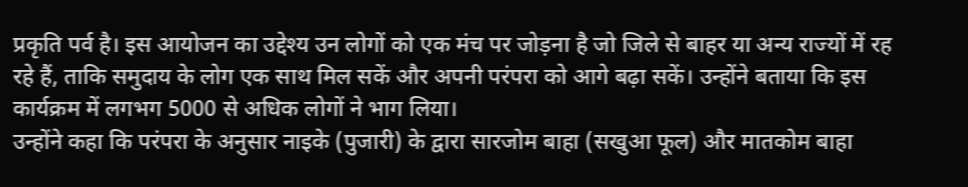प्रकृति पर्व है। इस आयोजन का उद्देश्य उन लोगों को एक मंच पर जोड़ना है जो जिले से बाहर या अन्य राज्यों में रह रहे हैं, ताकि समुदाय के लोग एक साथ मिल सकें और अपनी परंपरा को आगे बढ़ा सकें। उन्होंने बताया कि इस कार्यक्रम में लगभग 5000 से अधिक लोगों ने भाग लिया।
उन्होंने कहा कि परंपरा के अनुसार नाइके (पुजारी) के द्वारा सारजोम बाहा (सखुआ फूल) और मातकोम बाहा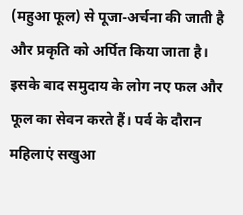(महुआ फूल) से पूजा-अर्चना की जाती है और प्रकृति को अर्पित किया जाता है। इसके बाद समुदाय के लोग नए फल और फूल का सेवन करते हैं। पर्व के दौरान महिलाएं सखुआ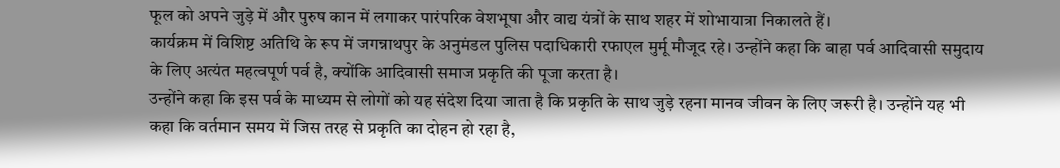फूल को अपने जुड़े में और पुरुष कान में लगाकर पारंपरिक वेशभूषा और वाद्य यंत्रों के साथ शहर में शोभायात्रा निकालते हैं।
कार्यक्रम में विशिष्ट अतिथि के रूप में जगन्नाथपुर के अनुमंडल पुलिस पदाधिकारी रफाएल मुर्मू मौजूद रहे। उन्होंने कहा कि बाहा पर्व आदिवासी समुदाय के लिए अत्यंत महत्वपूर्ण पर्व है, क्योंकि आदिवासी समाज प्रकृति की पूजा करता है।
उन्होंने कहा कि इस पर्व के माध्यम से लोगों को यह संदेश दिया जाता है कि प्रकृति के साथ जुड़े रहना मानव जीवन के लिए जरूरी है। उन्होंने यह भी कहा कि वर्तमान समय में जिस तरह से प्रकृति का दोहन हो रहा है,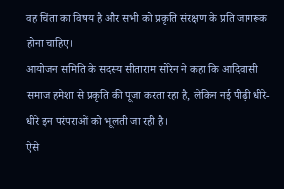वह चिंता का विषय है और सभी को प्रकृति संरक्षण के प्रति जागरूक होना चाहिए।
आयोजन समिति के सदस्य सीताराम सोरेन ने कहा कि आदिवासी समाज हमेशा से प्रकृति की पूजा करता रहा है, लेकिन नई पीढ़ी धीरे-धीरे इन परंपराओं को भूलती जा रही है।
ऐसे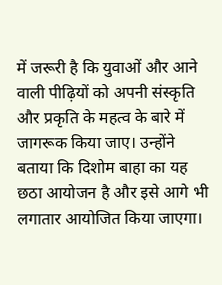में जरूरी है कि युवाओं और आने वाली पीढ़ियों को अपनी संस्कृति और प्रकृति के महत्व के बारे में जागरूक किया जाए। उन्होंने बताया कि दिशोम बाहा का यह छठा आयोजन है और इसे आगे भी लगातार आयोजित किया जाएगा।